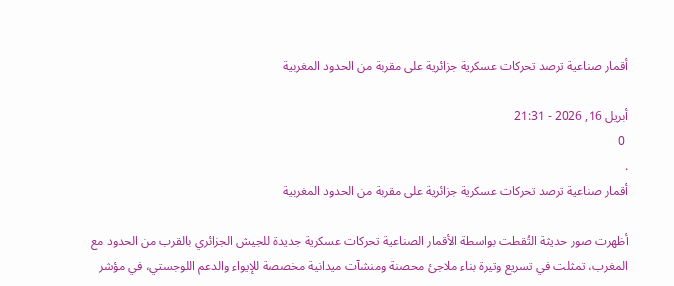أقمار صناعية ترصد تحركات عسكرية جزائرية على مقربة من الحدود المغربية

أبريل 16, 2026 - 21:31
 0
.
أقمار صناعية ترصد تحركات عسكرية جزائرية على مقربة من الحدود المغربية

أظهرت صور حديثة التُقطت بواسطة الأقمار الصناعية تحركات عسكرية جديدة للجيش الجزائري بالقرب من الحدود مع المغرب، تمثلت في تسريع وتيرة بناء ملاجئ محصنة ومنشآت ميدانية مخصصة للإيواء والدعم اللوجستي، في مؤشر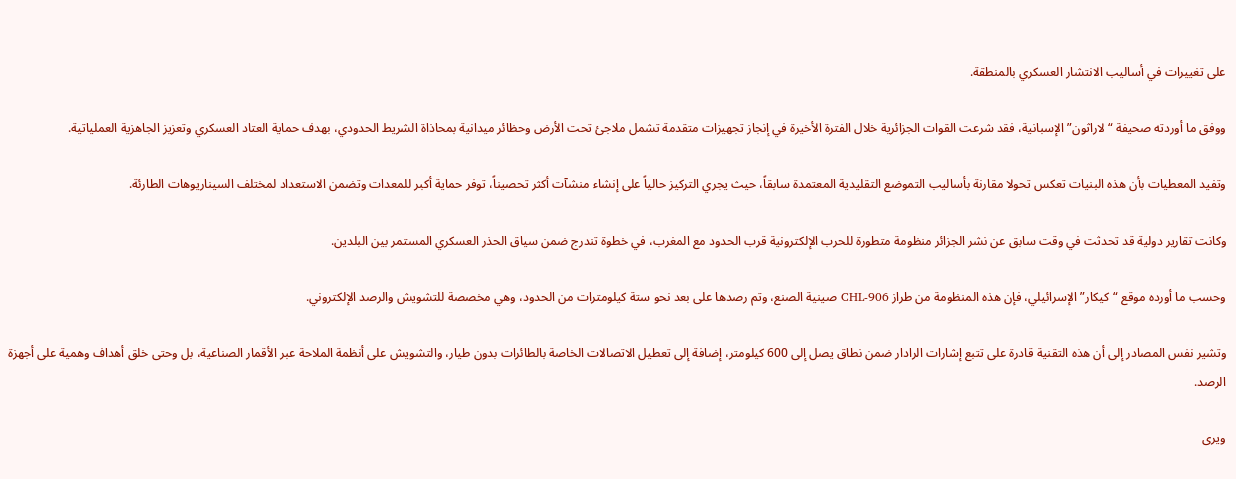على تغييرات في أساليب الانتشار العسكري بالمنطقة.

ووفق ما أوردته صحيفة “لاراثون” الإسبانية، فقد شرعت القوات الجزائرية خلال الفترة الأخيرة في إنجاز تجهيزات متقدمة تشمل ملاجئ تحت الأرض وحظائر ميدانية بمحاذاة الشريط الحدودي، بهدف حماية العتاد العسكري وتعزيز الجاهزية العملياتية.

وتفيد المعطيات بأن هذه البنيات تعكس تحولا مقارنة بأساليب التموضع التقليدية المعتمدة سابقاً، حيث يجري التركيز حالياً على إنشاء منشآت أكثر تحصيناً، توفر حماية أكبر للمعدات وتضمن الاستعداد لمختلف السيناريوهات الطارئة.

وكانت تقارير دولية قد تحدثت في وقت سابق عن نشر الجزائر منظومة متطورة للحرب الإلكترونية قرب الحدود مع المغرب، في خطوة تندرج ضمن سياق الحذر العسكري المستمر بين البلدين.

وحسب ما أورده موقع “كيكار” الإسرائيلي، فإن هذه المنظومة من طراز CHL-906 صينية الصنع، وتم رصدها على بعد نحو ستة كيلومترات من الحدود، وهي مخصصة للتشويش والرصد الإلكتروني.

وتشير نفس المصادر إلى أن هذه التقنية قادرة على تتبع إشارات الرادار ضمن نطاق يصل إلى 600 كيلومتر، إضافة إلى تعطيل الاتصالات الخاصة بالطائرات بدون طيار، والتشويش على أنظمة الملاحة عبر الأقمار الصناعية، بل وحتى خلق أهداف وهمية على أجهزة الرصد.

ويرى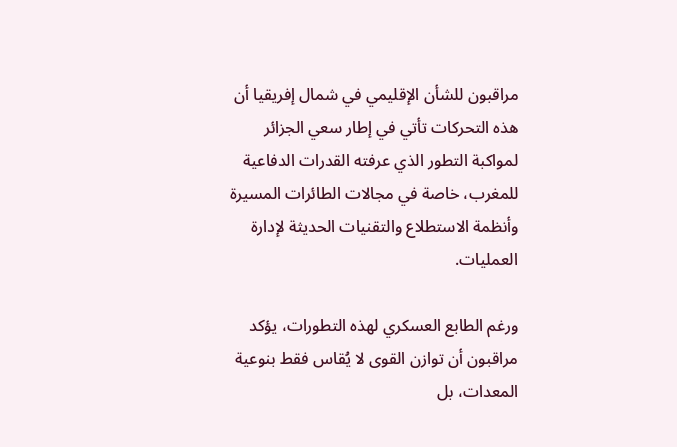مراقبون للشأن الإقليمي في شمال إفريقيا أن هذه التحركات تأتي في إطار سعي الجزائر لمواكبة التطور الذي عرفته القدرات الدفاعية للمغرب، خاصة في مجالات الطائرات المسيرة وأنظمة الاستطلاع والتقنيات الحديثة لإدارة العمليات.

ورغم الطابع العسكري لهذه التطورات، يؤكد مراقبون أن توازن القوى لا يُقاس فقط بنوعية المعدات، بل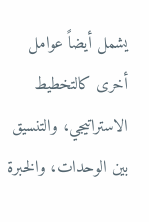يشمل أيضاً عوامل أخرى كالتخطيط الاستراتيجي، والتنسيق بين الوحدات، والخبرة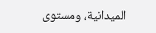الميدانية، ومستوى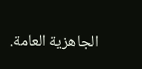الجاهزية العامة.